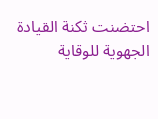احتضنت ثكنة القيادة الجهوية للوقاية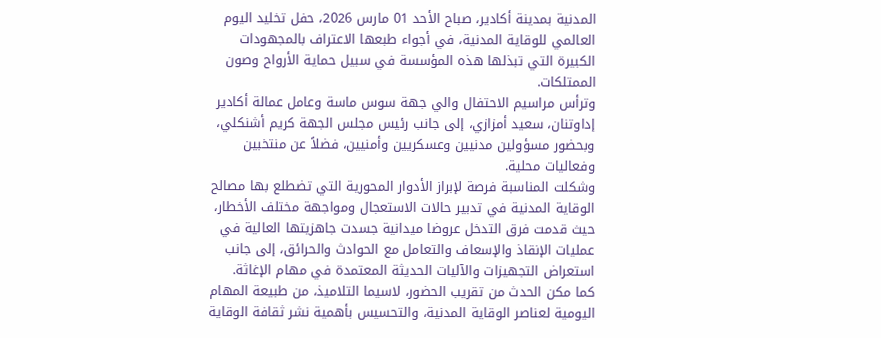المدنية بمدينة أكادير، صباح الأحد 01 مارس 2026، حفل تخليد اليوم العالمي للوقاية المدنية، في أجواء طبعها الاعتراف بالمجهودات الكبيرة التي تبذلها هذه المؤسسة في سبيل حماية الأرواح وصون الممتلكات.
وترأس مراسيم الاحتفال والي جهة سوس ماسة وعامل عمالة أكادير إداوتنان، سعيد أمزازي، إلى جانب رئيس مجلس الجهة كريم أشنكلي، وبحضور مسؤولين مدنيين وعسكريين وأمنيين، فضلاً عن منتخبين وفعاليات محلية.
وشكلت المناسبة فرصة لإبراز الأدوار المحورية التي تضطلع بها مصالح الوقاية المدنية في تدبير حالات الاستعجال ومواجهة مختلف الأخطار، حيث قدمت فرق التدخل عروضا ميدانية جسدت جاهزيتها العالية في عمليات الإنقاذ والإسعاف والتعامل مع الحوادث والحرائق، إلى جانب استعراض التجهيزات والآليات الحديثة المعتمدة في مهام الإغاثة.
كما مكن الحدث من تقريب الحضور، لاسيما التلاميذ، من طبيعة المهام اليومية لعناصر الوقاية المدنية، والتحسيس بأهمية نشر ثقافة الوقاية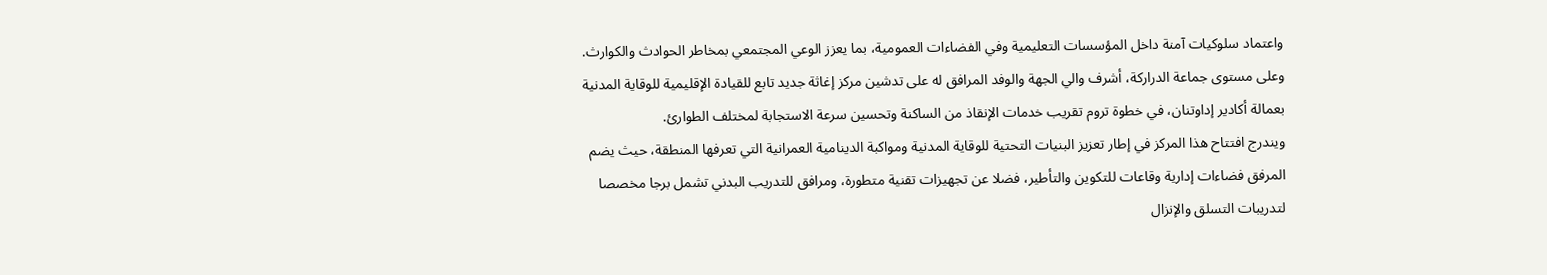واعتماد سلوكيات آمنة داخل المؤسسات التعليمية وفي الفضاءات العمومية، بما يعزز الوعي المجتمعي بمخاطر الحوادث والكوارث.
وعلى مستوى جماعة الدراركة، أشرف والي الجهة والوفد المرافق له على تدشين مركز إغاثة جديد تابع للقيادة الإقليمية للوقاية المدنية بعمالة أكادير إداوتنان، في خطوة تروم تقريب خدمات الإنقاذ من الساكنة وتحسين سرعة الاستجابة لمختلف الطوارئ.
ويندرج افتتاح هذا المركز في إطار تعزيز البنيات التحتية للوقاية المدنية ومواكبة الدينامية العمرانية التي تعرفها المنطقة، حيث يضم المرفق فضاءات إدارية وقاعات للتكوين والتأطير، فضلا عن تجهيزات تقنية متطورة، ومرافق للتدريب البدني تشمل برجا مخصصا لتدريبات التسلق والإنزال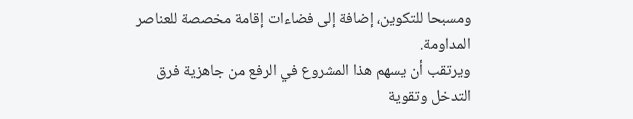ومسبحا للتكوين، إضافة إلى فضاءات إقامة مخصصة للعناصر المداومة.
ويرتقب أن يسهم هذا المشروع في الرفع من جاهزية فرق التدخل وتقوية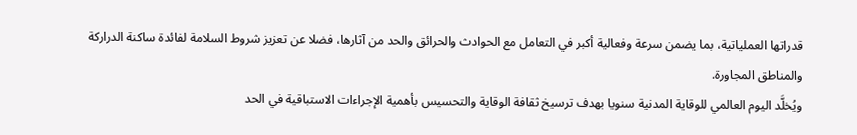قدراتها العملياتية، بما يضمن سرعة وفعالية أكبر في التعامل مع الحوادث والحرائق والحد من آثارها، فضلا عن تعزيز شروط السلامة لفائدة ساكنة الدراركة والمناطق المجاورة.
ويُخلَّد اليوم العالمي للوقاية المدنية سنويا بهدف ترسيخ ثقافة الوقاية والتحسيس بأهمية الإجراءات الاستباقية في الحد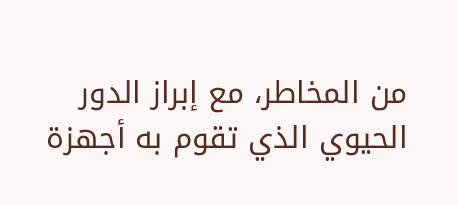من المخاطر، مع إبراز الدور الحيوي الذي تقوم به أجهزة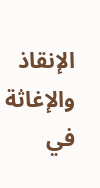الإنقاذ والإغاثة في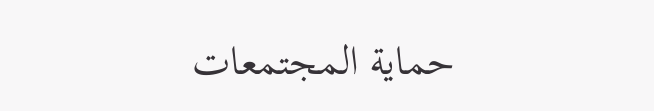حماية المجتمعات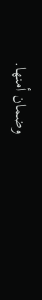وضمان أمنها.